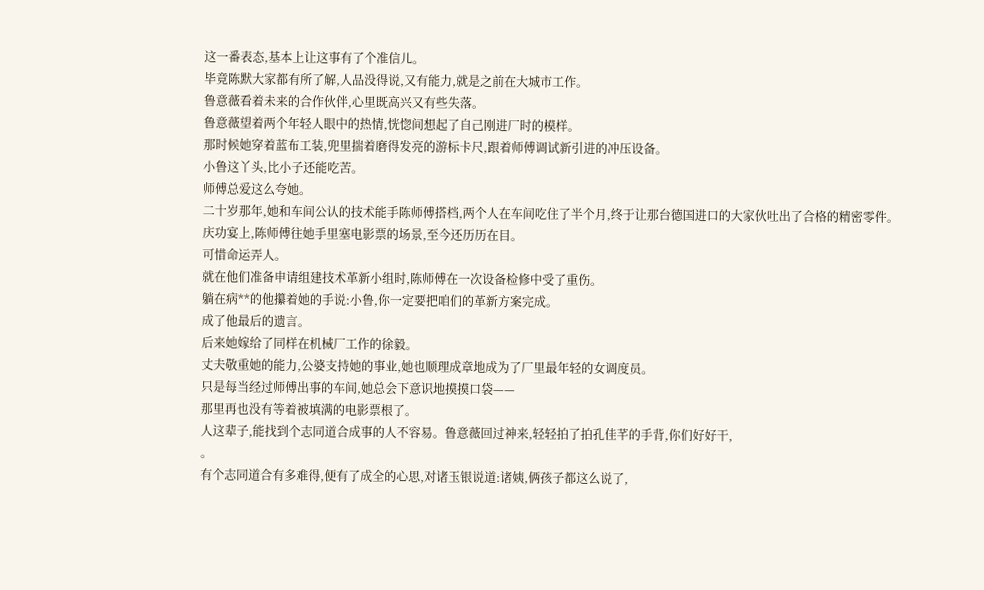这一番表态,基本上让这事有了个准信儿。
毕竟陈默大家都有所了解,人品没得说,又有能力,就是之前在大城市工作。
鲁意薇看着未来的合作伙伴,心里既高兴又有些失落。
鲁意薇望着两个年轻人眼中的热情,恍惚间想起了自己刚进厂时的模样。
那时候她穿着蓝布工装,兜里揣着磨得发亮的游标卡尺,跟着师傅调试新引进的冲压设备。
小鲁这丫头,比小子还能吃苦。
师傅总爱这么夸她。
二十岁那年,她和车间公认的技术能手陈师傅搭档,两个人在车间吃住了半个月,终于让那台德国进口的大家伙吐出了合格的精密零件。
庆功宴上,陈师傅往她手里塞电影票的场景,至今还历历在目。
可惜命运弄人。
就在他们准备申请组建技术革新小组时,陈师傅在一次设备检修中受了重伤。
躺在病**的他攥着她的手说:小鲁,你一定要把咱们的革新方案完成。
成了他最后的遗言。
后来她嫁给了同样在机械厂工作的徐毅。
丈夫敬重她的能力,公婆支持她的事业,她也顺理成章地成为了厂里最年轻的女调度员。
只是每当经过师傅出事的车间,她总会下意识地摸摸口袋——
那里再也没有等着被填满的电影票根了。
人这辈子,能找到个志同道合成事的人不容易。鲁意薇回过神来,轻轻拍了拍孔佳芊的手背,你们好好干,
。
有个志同道合有多难得,便有了成全的心思,对诸玉银说道:诸姨,俩孩子都这么说了,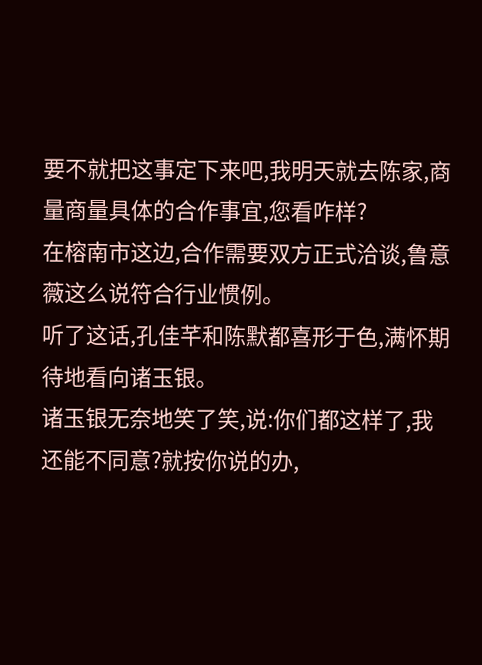要不就把这事定下来吧,我明天就去陈家,商量商量具体的合作事宜,您看咋样?
在榕南市这边,合作需要双方正式洽谈,鲁意薇这么说符合行业惯例。
听了这话,孔佳芊和陈默都喜形于色,满怀期待地看向诸玉银。
诸玉银无奈地笑了笑,说:你们都这样了,我还能不同意?就按你说的办,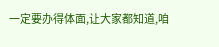一定要办得体面,让大家都知道,咱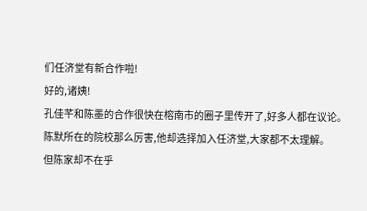们任济堂有新合作啦!
好的,诸姨!
孔佳芊和陈墨的合作很快在榕南市的圈子里传开了,好多人都在议论。
陈默所在的院校那么厉害,他却选择加入任济堂,大家都不太理解。
但陈家却不在乎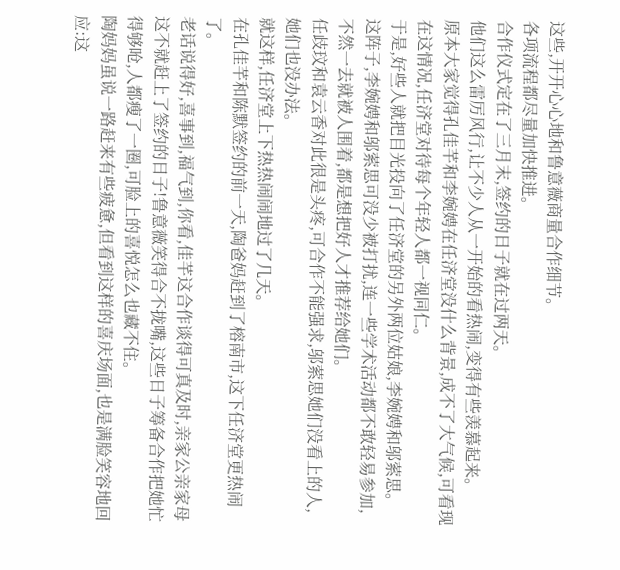这些,开开心心地和鲁意薇商量合作细节。
各项流程都尽量加快推进。
合作仪式定在了三月末,签约的日子就在过两天。
他们这么雷厉风行,让不少人从一开始的看热闹,变得有些羡慕起来。
原本大家觉得孔佳芊和李婉娉在任济堂没什么背景,成不了大气候,可看现在这情况,任济堂对待每个年轻人都一视同仁。
于是,好些人就把目光投向了任济堂的另外两位姑娘,李婉娉和邬萦思。
这阵子,李婉娉和邬萦思可没少被打扰,连一些学术活动都不敢轻易参加,不然一去就被人围着,都是想把好人才推荐给她们。
任歧玟和袁云香对此很是头疼,可合作不能强求,邬萦思她们没看上的人,她们也没办法。
就这样,任济堂上下热热闹闹地过了几天。
在孔佳芊和陈默签约的前一天,陶爸妈赶到了榕南市,这下任济堂更热闹了。
老话说得好,喜事到,福气到,你看,佳芊这合作谈得可真及时,亲家公亲家母这不就赶上了签约的日子!鲁意薇笑得合不拢嘴,这些日子筹备合作把她忙得够呛,人都瘦了一圈,可脸上的喜悦怎么也藏不住。
陶妈妈虽说一路赶来有些疲惫,但看到这样的喜庆场面,也是满脸笑容地回应:这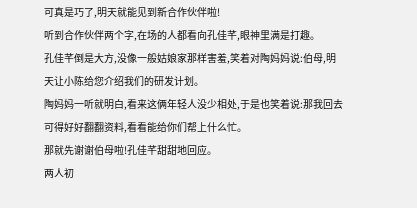可真是巧了,明天就能见到新合作伙伴啦!
听到合作伙伴两个字,在场的人都看向孔佳芊,眼神里满是打趣。
孔佳芊倒是大方,没像一般姑娘家那样害羞,笑着对陶妈妈说:伯母,明天让小陈给您介绍我们的研发计划。
陶妈妈一听就明白,看来这俩年轻人没少相处,于是也笑着说:那我回去可得好好翻翻资料,看看能给你们帮上什么忙。
那就先谢谢伯母啦!孔佳芊甜甜地回应。
两人初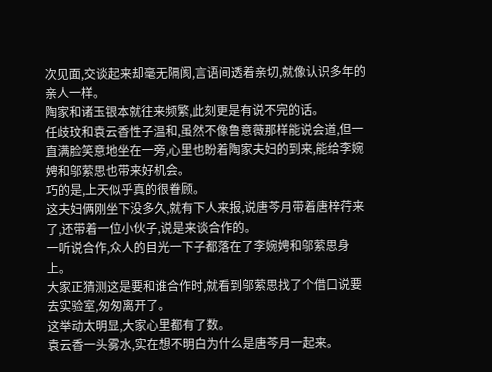次见面,交谈起来却毫无隔阂,言语间透着亲切,就像认识多年的亲人一样。
陶家和诸玉银本就往来频繁,此刻更是有说不完的话。
任歧玟和袁云香性子温和,虽然不像鲁意薇那样能说会道,但一直满脸笑意地坐在一旁,心里也盼着陶家夫妇的到来,能给李婉娉和邬萦思也带来好机会。
巧的是,上天似乎真的很眷顾。
这夫妇俩刚坐下没多久,就有下人来报,说唐芩月带着唐梓荇来了,还带着一位小伙子,说是来谈合作的。
一听说合作,众人的目光一下子都落在了李婉娉和邬萦思身上。
大家正猜测这是要和谁合作时,就看到邬萦思找了个借口说要去实验室,匆匆离开了。
这举动太明显,大家心里都有了数。
袁云香一头雾水,实在想不明白为什么是唐芩月一起来。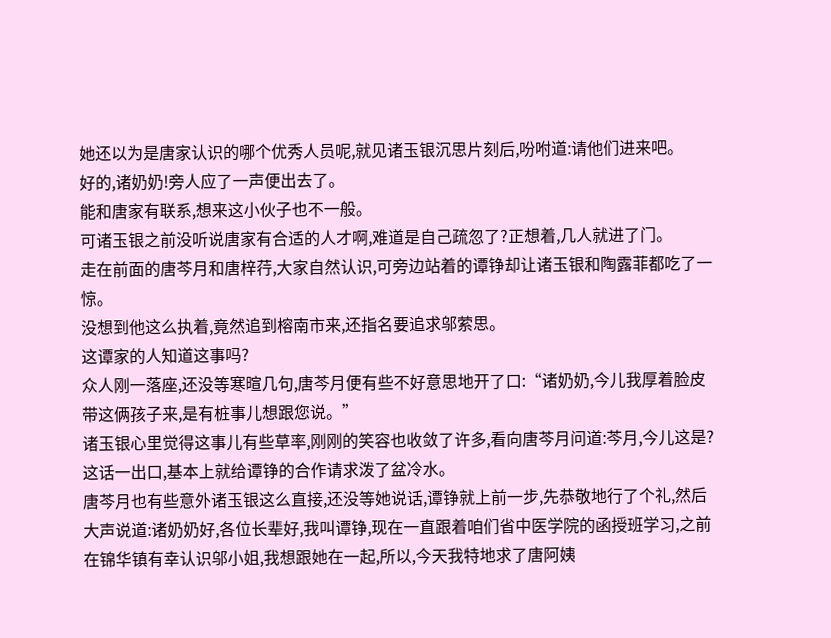她还以为是唐家认识的哪个优秀人员呢,就见诸玉银沉思片刻后,吩咐道:请他们进来吧。
好的,诸奶奶!旁人应了一声便出去了。
能和唐家有联系,想来这小伙子也不一般。
可诸玉银之前没听说唐家有合适的人才啊,难道是自己疏忽了?正想着,几人就进了门。
走在前面的唐芩月和唐梓荇,大家自然认识,可旁边站着的谭铮却让诸玉银和陶露菲都吃了一惊。
没想到他这么执着,竟然追到榕南市来,还指名要追求邬萦思。
这谭家的人知道这事吗?
众人刚一落座,还没等寒暄几句,唐芩月便有些不好意思地开了口:“诸奶奶,今儿我厚着脸皮带这俩孩子来,是有桩事儿想跟您说。”
诸玉银心里觉得这事儿有些草率,刚刚的笑容也收敛了许多,看向唐芩月问道:芩月,今儿这是?
这话一出口,基本上就给谭铮的合作请求泼了盆冷水。
唐芩月也有些意外诸玉银这么直接,还没等她说话,谭铮就上前一步,先恭敬地行了个礼,然后大声说道:诸奶奶好,各位长辈好,我叫谭铮,现在一直跟着咱们省中医学院的函授班学习,之前在锦华镇有幸认识邬小姐,我想跟她在一起,所以,今天我特地求了唐阿姨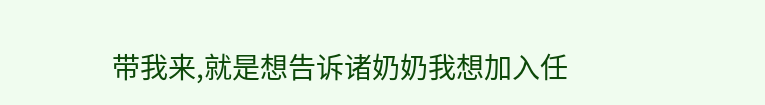带我来,就是想告诉诸奶奶我想加入任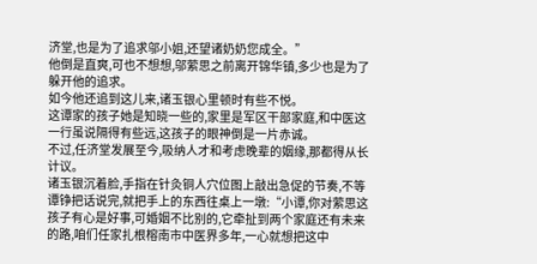济堂,也是为了追求邬小姐,还望诸奶奶您成全。”
他倒是直爽,可也不想想,邬萦思之前离开锦华镇,多少也是为了躲开他的追求。
如今他还追到这儿来,诸玉银心里顿时有些不悦。
这谭家的孩子她是知晓一些的,家里是军区干部家庭,和中医这一行虽说隔得有些远,这孩子的眼神倒是一片赤诚。
不过,任济堂发展至今,吸纳人才和考虑晚辈的姻缘,那都得从长计议。
诸玉银沉着脸,手指在针灸铜人穴位图上敲出急促的节奏,不等谭铮把话说完,就把手上的东西往桌上一墩:“小谭,你对萦思这孩子有心是好事,可婚姻不比别的,它牵扯到两个家庭还有未来的路,咱们任家扎根榕南市中医界多年,一心就想把这中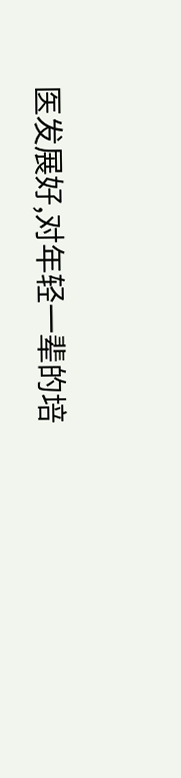医发展好,对年轻一辈的培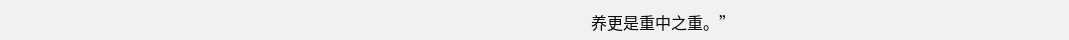养更是重中之重。”